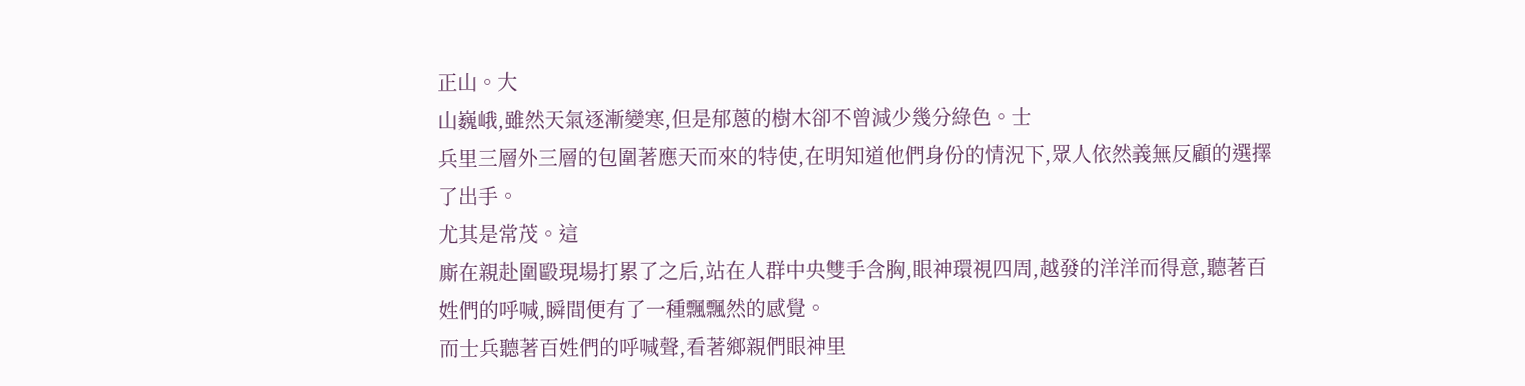正山。大
山巍峨,雖然天氣逐漸變寒,但是郁蔥的樹木卻不曾減少幾分綠色。士
兵里三層外三層的包圍著應天而來的特使,在明知道他們身份的情況下,眾人依然義無反顧的選擇了出手。
尤其是常茂。這
廝在親赴圍毆現場打累了之后,站在人群中央雙手含胸,眼神環視四周,越發的洋洋而得意,聽著百姓們的呼喊,瞬間便有了一種飄飄然的感覺。
而士兵聽著百姓們的呼喊聲,看著鄉親們眼神里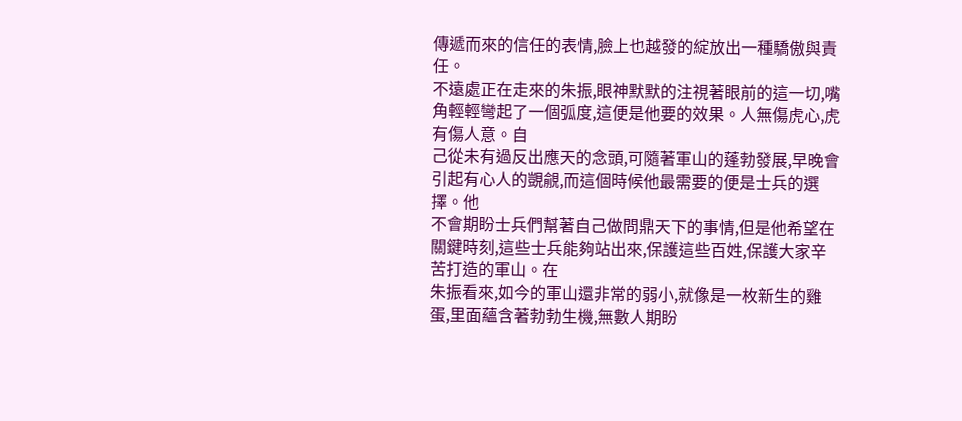傳遞而來的信任的表情,臉上也越發的綻放出一種驕傲與責任。
不遠處正在走來的朱振,眼神默默的注視著眼前的這一切,嘴角輕輕彎起了一個弧度,這便是他要的效果。人無傷虎心,虎有傷人意。自
己從未有過反出應天的念頭,可隨著軍山的蓬勃發展,早晚會引起有心人的覬覦,而這個時候他最需要的便是士兵的選擇。他
不會期盼士兵們幫著自己做問鼎天下的事情,但是他希望在關鍵時刻,這些士兵能夠站出來,保護這些百姓,保護大家辛苦打造的軍山。在
朱振看來,如今的軍山還非常的弱小,就像是一枚新生的雞蛋,里面蘊含著勃勃生機,無數人期盼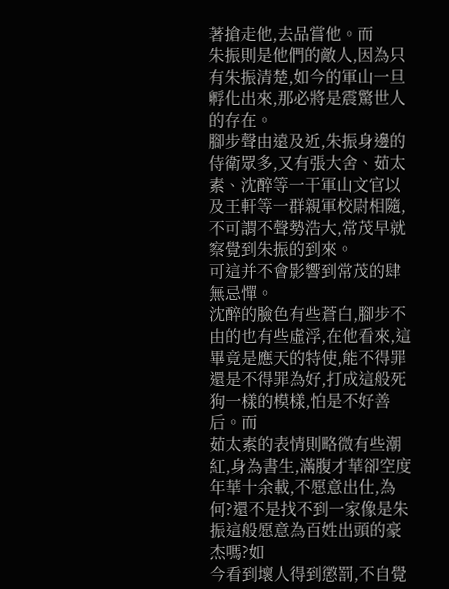著搶走他,去品嘗他。而
朱振則是他們的敵人,因為只有朱振清楚,如今的軍山一旦孵化出來,那必將是震驚世人的存在。
腳步聲由遠及近,朱振身邊的侍衛眾多,又有張大舍、茹太素、沈醉等一干軍山文官以及王軒等一群親軍校尉相隨,不可謂不聲勢浩大,常茂早就察覺到朱振的到來。
可這并不會影響到常茂的肆無忌憚。
沈醉的臉色有些蒼白,腳步不由的也有些虛浮,在他看來,這畢竟是應天的特使,能不得罪還是不得罪為好,打成這般死狗一樣的模樣,怕是不好善后。而
茹太素的表情則略微有些潮紅,身為書生,滿腹才華卻空度年華十余載,不愿意出仕,為何?還不是找不到一家像是朱振這般愿意為百姓出頭的豪杰嗎?如
今看到壞人得到懲罰,不自覺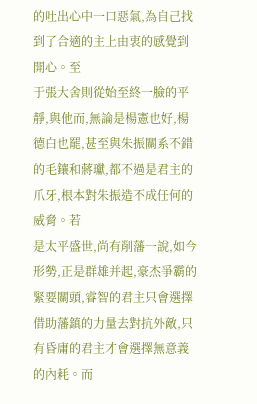的吐出心中一口惡氣,為自己找到了合適的主上由衷的感覺到開心。至
于張大舍則從始至終一臉的平靜,與他而,無論是楊憲也好,楊德白也罷,甚至與朱振關系不錯的毛鑲和蔣瓛,都不過是君主的爪牙,根本對朱振造不成任何的威脅。若
是太平盛世,尚有削藩一說,如今形勢,正是群雄并起,豪杰爭霸的緊要關頭,睿智的君主只會選擇借助藩鎮的力量去對抗外敵,只有昏庸的君主才會選擇無意義的內耗。而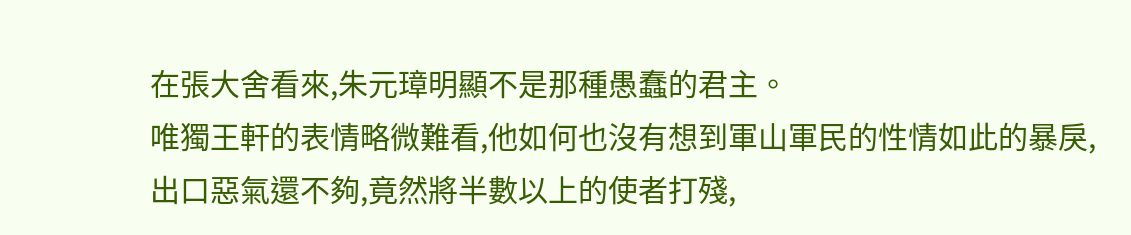在張大舍看來,朱元璋明顯不是那種愚蠢的君主。
唯獨王軒的表情略微難看,他如何也沒有想到軍山軍民的性情如此的暴戾,出口惡氣還不夠,竟然將半數以上的使者打殘,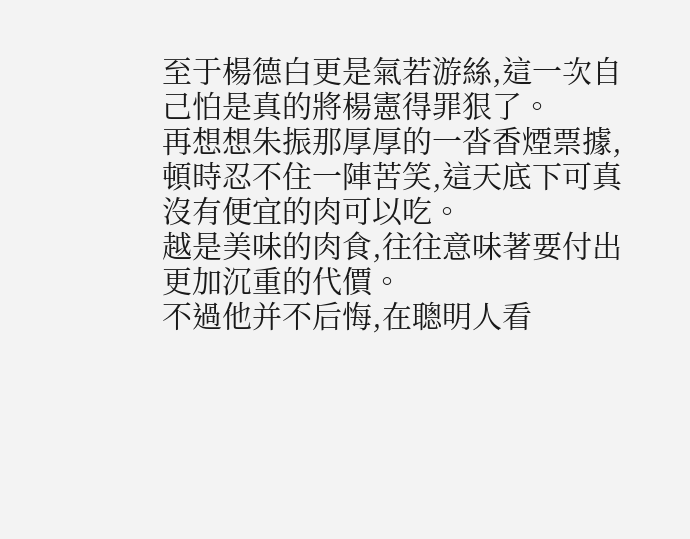至于楊德白更是氣若游絲,這一次自己怕是真的將楊憲得罪狠了。
再想想朱振那厚厚的一沓香煙票據,頓時忍不住一陣苦笑,這天底下可真沒有便宜的肉可以吃。
越是美味的肉食,往往意味著要付出更加沉重的代價。
不過他并不后悔,在聰明人看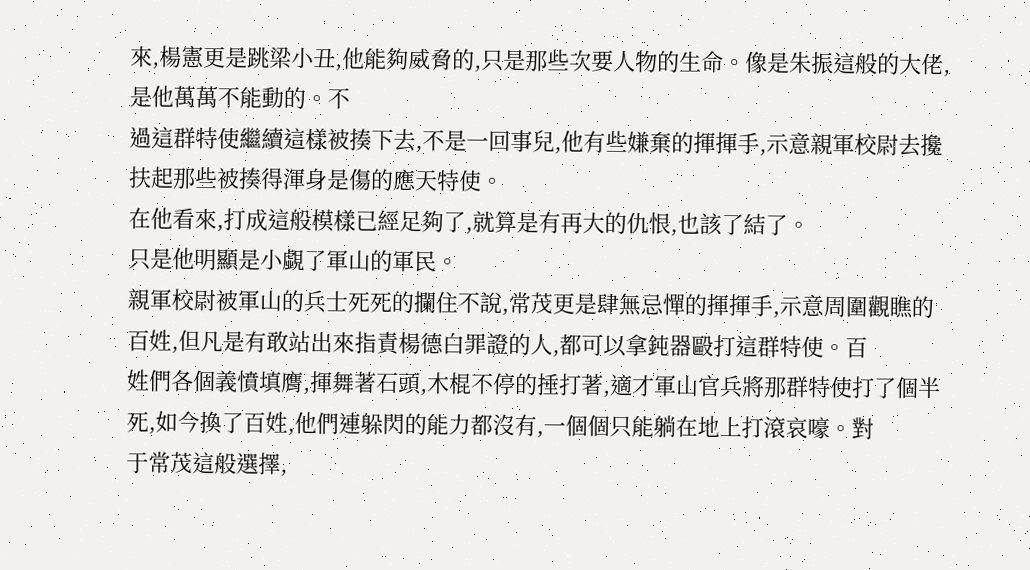來,楊憲更是跳梁小丑,他能夠威脅的,只是那些次要人物的生命。像是朱振這般的大佬,是他萬萬不能動的。不
過這群特使繼續這樣被揍下去,不是一回事兒,他有些嫌棄的揮揮手,示意親軍校尉去攙扶起那些被揍得渾身是傷的應天特使。
在他看來,打成這般模樣已經足夠了,就算是有再大的仇恨,也該了結了。
只是他明顯是小覷了軍山的軍民。
親軍校尉被軍山的兵士死死的攔住不說,常茂更是肆無忌憚的揮揮手,示意周圍觀瞧的百姓,但凡是有敢站出來指責楊德白罪證的人,都可以拿鈍器毆打這群特使。百
姓們各個義憤填膺,揮舞著石頭,木棍不停的捶打著,適才軍山官兵將那群特使打了個半死,如今換了百姓,他們連躲閃的能力都沒有,一個個只能躺在地上打滾哀嚎。對
于常茂這般選擇,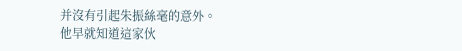并沒有引起朱振絲毫的意外。
他早就知道這家伙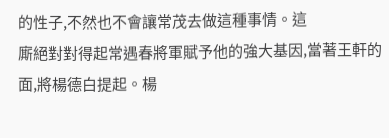的性子,不然也不會讓常茂去做這種事情。這
廝絕對對得起常遇春將軍賦予他的強大基因,當著王軒的面,將楊德白提起。楊